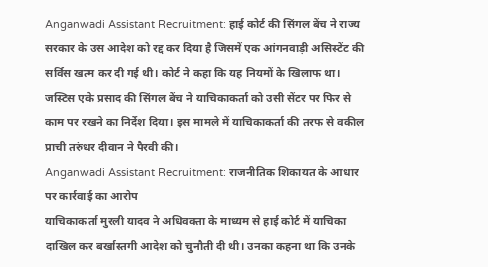Anganwadi Assistant Recruitment: हाई कोर्ट की सिंगल बेंच ने राज्य सरकार के उस आदेश को रद्द कर दिया है जिसमें एक आंगनवाड़ी असिस्टेंट की सर्विस खत्म कर दी गई थी। कोर्ट ने कहा कि यह नियमों के खिलाफ था। जस्टिस एके प्रसाद की सिंगल बेंच ने याचिकाकर्ता को उसी सेंटर पर फिर से काम पर रखने का निर्देश दिया। इस मामले में याचिकाकर्ता की तरफ से वकील प्राची तरुंधर दीवान ने पैरवी की।
Anganwadi Assistant Recruitment: राजनीतिक शिकायत के आधार पर कार्रवाई का आरोप
याचिकाकर्ता मुरली यादव ने अधिवक्ता के माध्यम से हाई कोर्ट में याचिका दाखिल कर बर्खास्तगी आदेश को चुनौती दी थी। उनका कहना था कि उनके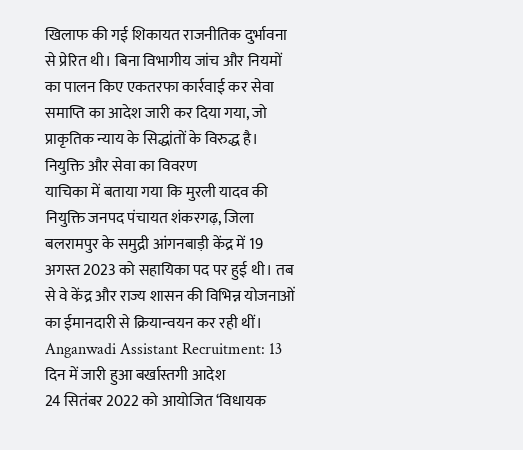खिलाफ की गई शिकायत राजनीतिक दुर्भावना से प्रेरित थी। बिना विभागीय जांच और नियमों का पालन किए एकतरफा कार्रवाई कर सेवा समाप्ति का आदेश जारी कर दिया गया, जो प्राकृतिक न्याय के सिद्धांतों के विरुद्ध है।
नियुक्ति और सेवा का विवरण
याचिका में बताया गया कि मुरली यादव की नियुक्ति जनपद पंचायत शंकरगढ़, जिला बलरामपुर के समुद्री आंगनबाड़ी केंद्र में 19 अगस्त 2023 को सहायिका पद पर हुई थी। तब से वे केंद्र और राज्य शासन की विभिन्न योजनाओं का ईमानदारी से क्रियान्वयन कर रही थीं।
Anganwadi Assistant Recruitment: 13 दिन में जारी हुआ बर्खास्तगी आदेश
24 सितंबर 2022 को आयोजित ‘विधायक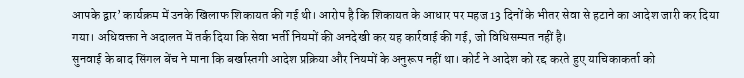आपके द्वार’ कार्यक्रम में उनके खिलाफ शिकायत की गई थी। आरोप है कि शिकायत के आधार पर महज 13 दिनों के भीतर सेवा से हटाने का आदेश जारी कर दिया गया। अधिवक्ता ने अदालत में तर्क दिया कि सेवा भर्ती नियमों की अनदेखी कर यह कार्रवाई की गई, जो विधिसम्मत नहीं है।
सुनवाई के बाद सिंगल बेंच ने माना कि बर्खास्तगी आदेश प्रक्रिया और नियमों के अनुरूप नहीं था। कोर्ट ने आदेश को रद्द करते हुए याचिकाकर्ता को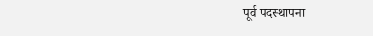पूर्व पदस्थापना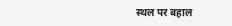स्थल पर बहाल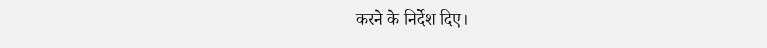करने के निर्देश दिए।